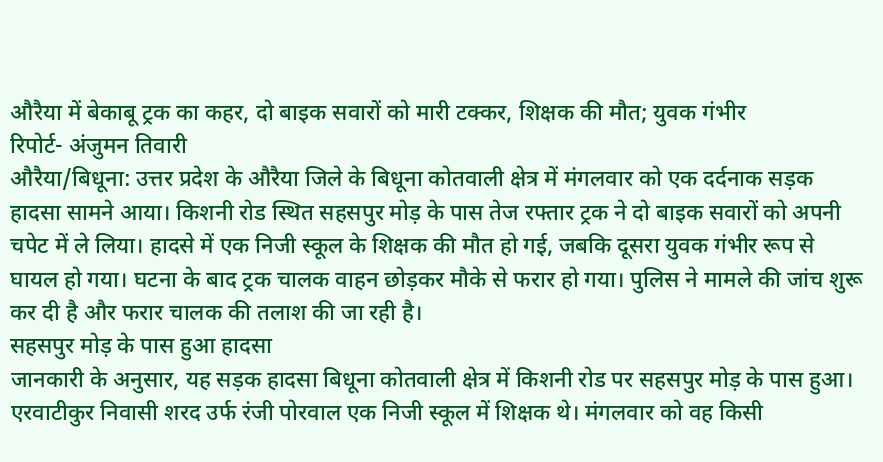औरैया में बेकाबू ट्रक का कहर, दो बाइक सवारों को मारी टक्कर, शिक्षक की मौत; युवक गंभीर
रिपोर्ट- अंजुमन तिवारी
औरैया/बिधूना: उत्तर प्रदेश के औरैया जिले के बिधूना कोतवाली क्षेत्र में मंगलवार को एक दर्दनाक सड़क हादसा सामने आया। किशनी रोड स्थित सहसपुर मोड़ के पास तेज रफ्तार ट्रक ने दो बाइक सवारों को अपनी चपेट में ले लिया। हादसे में एक निजी स्कूल के शिक्षक की मौत हो गई, जबकि दूसरा युवक गंभीर रूप से घायल हो गया। घटना के बाद ट्रक चालक वाहन छोड़कर मौके से फरार हो गया। पुलिस ने मामले की जांच शुरू कर दी है और फरार चालक की तलाश की जा रही है।
सहसपुर मोड़ के पास हुआ हादसा
जानकारी के अनुसार, यह सड़क हादसा बिधूना कोतवाली क्षेत्र में किशनी रोड पर सहसपुर मोड़ के पास हुआ। एरवाटीकुर निवासी शरद उर्फ रंजी पोरवाल एक निजी स्कूल में शिक्षक थे। मंगलवार को वह किसी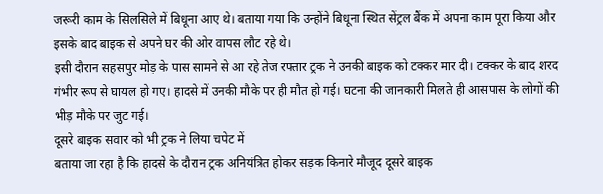जरूरी काम के सिलसिले में बिधूना आए थे। बताया गया कि उन्होंने बिधूना स्थित सेंट्रल बैंक में अपना काम पूरा किया और इसके बाद बाइक से अपने घर की ओर वापस लौट रहे थे।
इसी दौरान सहसपुर मोड़ के पास सामने से आ रहे तेज रफ्तार ट्रक ने उनकी बाइक को टक्कर मार दी। टक्कर के बाद शरद गंभीर रूप से घायल हो गए। हादसे में उनकी मौके पर ही मौत हो गई। घटना की जानकारी मिलते ही आसपास के लोगों की भीड़ मौके पर जुट गई।
दूसरे बाइक सवार को भी ट्रक ने लिया चपेट में
बताया जा रहा है कि हादसे के दौरान ट्रक अनियंत्रित होकर सड़क किनारे मौजूद दूसरे बाइक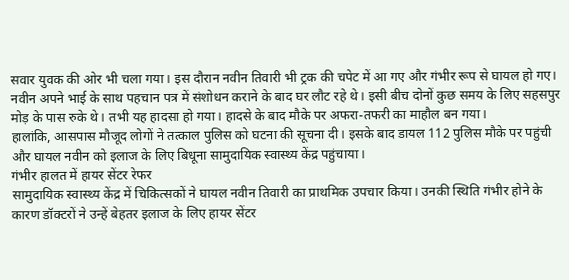सवार युवक की ओर भी चला गया। इस दौरान नवीन तिवारी भी ट्रक की चपेट में आ गए और गंभीर रूप से घायल हो गए।
नवीन अपने भाई के साथ पहचान पत्र में संशोधन कराने के बाद घर लौट रहे थे। इसी बीच दोनों कुछ समय के लिए सहसपुर मोड़ के पास रुके थे। तभी यह हादसा हो गया। हादसे के बाद मौके पर अफरा-तफरी का माहौल बन गया।
हालांकि, आसपास मौजूद लोगों ने तत्काल पुलिस को घटना की सूचना दी। इसके बाद डायल 112 पुलिस मौके पर पहुंची और घायल नवीन को इलाज के लिए बिधूना सामुदायिक स्वास्थ्य केंद्र पहुंचाया।
गंभीर हालत में हायर सेंटर रेफर
सामुदायिक स्वास्थ्य केंद्र में चिकित्सकों ने घायल नवीन तिवारी का प्राथमिक उपचार किया। उनकी स्थिति गंभीर होने के कारण डॉक्टरों ने उन्हें बेहतर इलाज के लिए हायर सेंटर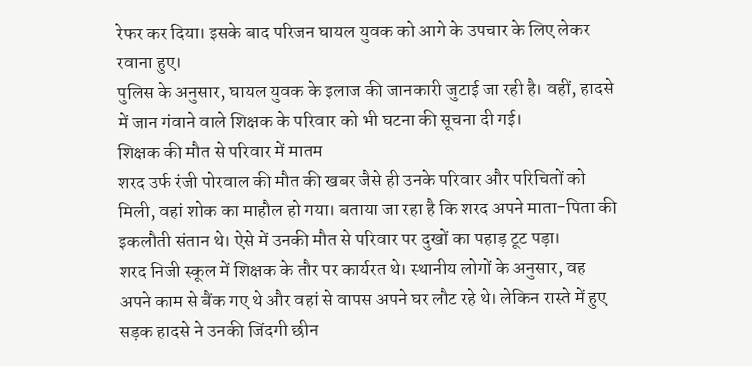रेफर कर दिया। इसके बाद परिजन घायल युवक को आगे के उपचार के लिए लेकर रवाना हुए।
पुलिस के अनुसार, घायल युवक के इलाज की जानकारी जुटाई जा रही है। वहीं, हादसे में जान गंवाने वाले शिक्षक के परिवार को भी घटना की सूचना दी गई।
शिक्षक की मौत से परिवार में मातम
शरद उर्फ रंजी पोरवाल की मौत की खबर जैसे ही उनके परिवार और परिचितों को मिली, वहां शोक का माहौल हो गया। बताया जा रहा है कि शरद अपने माता-पिता की इकलौती संतान थे। ऐसे में उनकी मौत से परिवार पर दुखों का पहाड़ टूट पड़ा।
शरद निजी स्कूल में शिक्षक के तौर पर कार्यरत थे। स्थानीय लोगों के अनुसार, वह अपने काम से बैंक गए थे और वहां से वापस अपने घर लौट रहे थे। लेकिन रास्ते में हुए सड़क हादसे ने उनकी जिंदगी छीन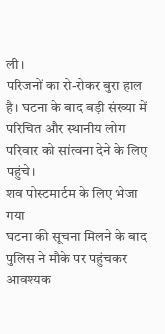ली।
परिजनों का रो-रोकर बुरा हाल है। घटना के बाद बड़ी संख्या में परिचित और स्थानीय लोग परिवार को सांत्वना देने के लिए पहुंचे।
शव पोस्टमार्टम के लिए भेजा गया
घटना की सूचना मिलने के बाद पुलिस ने मौके पर पहुंचकर आवश्यक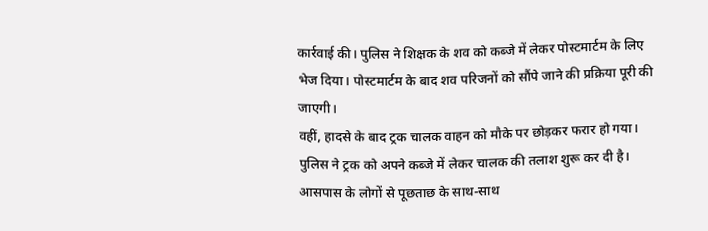कार्रवाई की। पुलिस ने शिक्षक के शव को कब्जे में लेकर पोस्टमार्टम के लिए भेज दिया। पोस्टमार्टम के बाद शव परिजनों को सौंपे जाने की प्रक्रिया पूरी की जाएगी।
वहीं, हादसे के बाद ट्रक चालक वाहन को मौके पर छोड़कर फरार हो गया। पुलिस ने ट्रक को अपने कब्जे में लेकर चालक की तलाश शुरू कर दी है। आसपास के लोगों से पूछताछ के साथ-साथ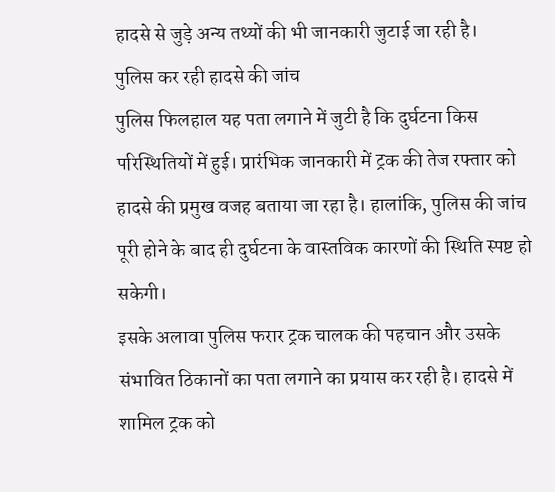हादसे से जुड़े अन्य तथ्यों की भी जानकारी जुटाई जा रही है।
पुलिस कर रही हादसे की जांच
पुलिस फिलहाल यह पता लगाने में जुटी है कि दुर्घटना किस परिस्थितियों में हुई। प्रारंभिक जानकारी में ट्रक की तेज रफ्तार को हादसे की प्रमुख वजह बताया जा रहा है। हालांकि, पुलिस की जांच पूरी होने के बाद ही दुर्घटना के वास्तविक कारणों की स्थिति स्पष्ट हो सकेगी।
इसके अलावा पुलिस फरार ट्रक चालक की पहचान और उसके संभावित ठिकानों का पता लगाने का प्रयास कर रही है। हादसे में शामिल ट्रक को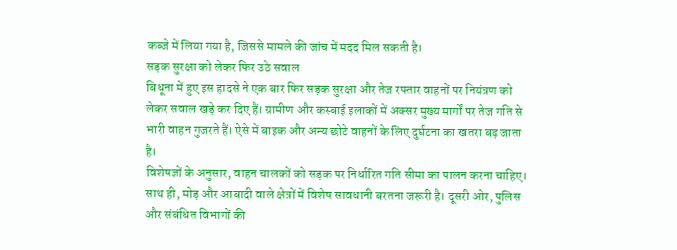कब्जे में लिया गया है, जिससे मामले की जांच में मदद मिल सकती है।
सड़क सुरक्षा को लेकर फिर उठे सवाल
बिधूना में हुए इस हादसे ने एक बार फिर सड़क सुरक्षा और तेज रफ्तार वाहनों पर नियंत्रण को लेकर सवाल खड़े कर दिए हैं। ग्रामीण और कस्बाई इलाकों में अक्सर मुख्य मार्गों पर तेज गति से भारी वाहन गुजरते हैं। ऐसे में बाइक और अन्य छोटे वाहनों के लिए दुर्घटना का खतरा बढ़ जाता है।
विशेषज्ञों के अनुसार, वाहन चालकों को सड़क पर निर्धारित गति सीमा का पालन करना चाहिए। साथ ही, मोड़ और आबादी वाले क्षेत्रों में विशेष सावधानी बरतना जरूरी है। दूसरी ओर, पुलिस और संबंधित विभागों की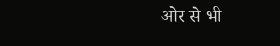ओर से भी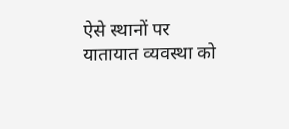ऐसे स्थानों पर यातायात व्यवस्था को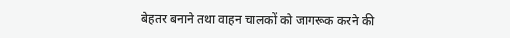बेहतर बनाने तथा वाहन चालकों को जागरूक करने की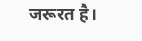जरूरत है।